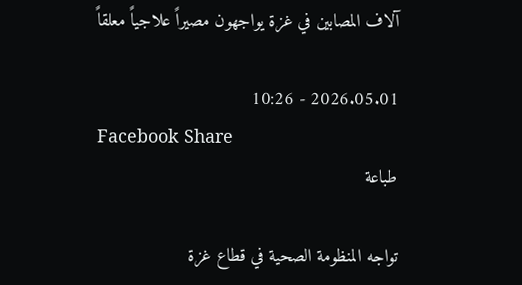آلاف المصابين في غزة يواجهون مصيراً علاجياً معلقاً

2026.05.01 - 10:26
Facebook Share
طباعة

تواجه المنظومة الصحية في قطاع غزة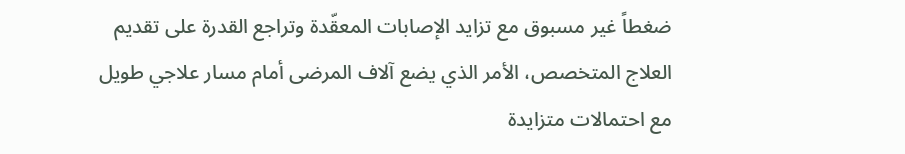ضغطاً غير مسبوق مع تزايد الإصابات المعقّدة وتراجع القدرة على تقديم العلاج المتخصص، الأمر الذي يضع آلاف المرضى أمام مسار علاجي طويل مع احتمالات متزايدة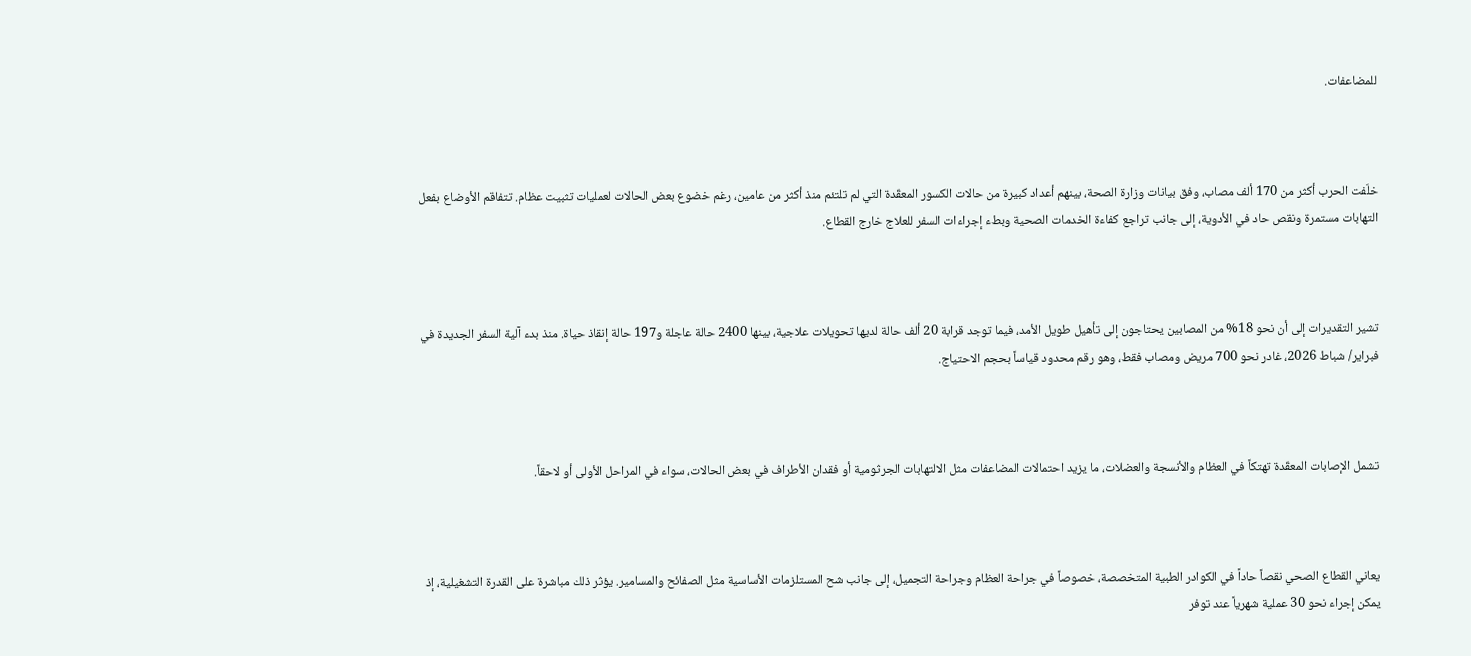للمضاعفات.



خلّفت الحرب أكثر من 170 ألف مصاب، وفق بيانات وزارة الصحة، بينهم أعداد كبيرة من حالات الكسور المعقّدة التي لم تلتئم منذ أكثر من عامين، رغم خضوع بعض الحالات لعمليات تثبيت عظام. تتفاقم الأوضاع بفعل التهابات مستمرة ونقص حاد في الأدوية، إلى جانب تراجع كفاءة الخدمات الصحية وبطء إجراءات السفر للعلاج خارج القطاع.



تشير التقديرات إلى أن نحو 18% من المصابين يحتاجون إلى تأهيل طويل الأمد، فيما توجد قرابة 20 ألف حالة لديها تحويلات علاجية، بينها 2400 حالة عاجلة و197 حالة إنقاذ حياة. منذ بدء آلية السفر الجديدة في فبراير/ شباط 2026، غادر نحو 700 مريض ومصاب فقط، وهو رقم محدود قياساً بحجم الاحتياج.



تشمل الإصابات المعقّدة تهتكاً في العظام والأنسجة والعضلات، ما يزيد احتمالات المضاعفات مثل الالتهابات الجرثومية أو فقدان الأطراف في بعض الحالات، سواء في المراحل الأولى أو لاحقاً.



يعاني القطاع الصحي نقصاً حاداً في الكوادر الطبية المتخصصة، خصوصاً في جراحة العظام وجراحة التجميل، إلى جانب شح المستلزمات الأساسية مثل الصفائح والمسامير. يؤثر ذلك مباشرة على القدرة التشغيلية، إذ يمكن إجراء نحو 30 عملية شهرياً عند توفر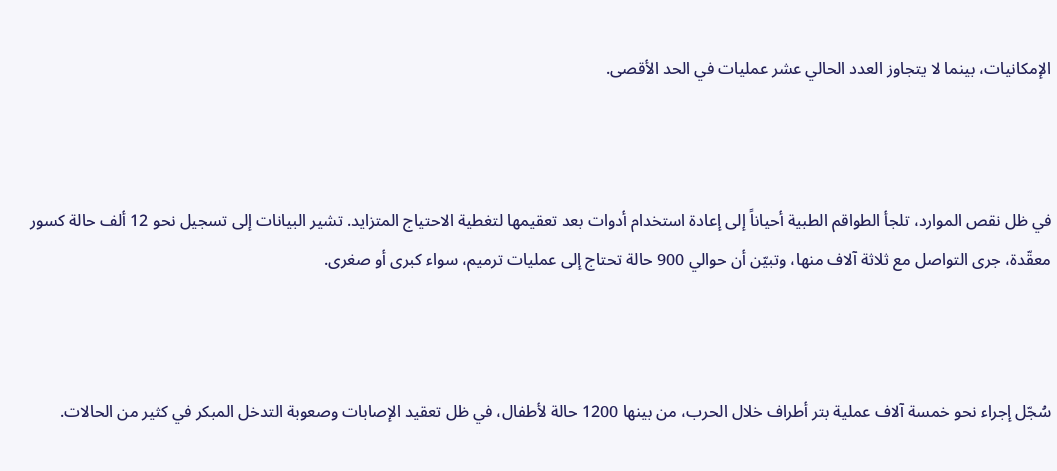الإمكانيات، بينما لا يتجاوز العدد الحالي عشر عمليات في الحد الأقصى.



في ظل نقص الموارد، تلجأ الطواقم الطبية أحياناً إلى إعادة استخدام أدوات بعد تعقيمها لتغطية الاحتياج المتزايد. تشير البيانات إلى تسجيل نحو 12 ألف حالة كسور معقّدة، جرى التواصل مع ثلاثة آلاف منها، وتبيّن أن حوالي 900 حالة تحتاج إلى عمليات ترميم، سواء كبرى أو صغرى.



سُجّل إجراء نحو خمسة آلاف عملية بتر أطراف خلال الحرب، من بينها 1200 حالة لأطفال، في ظل تعقيد الإصابات وصعوبة التدخل المبكر في كثير من الحالات.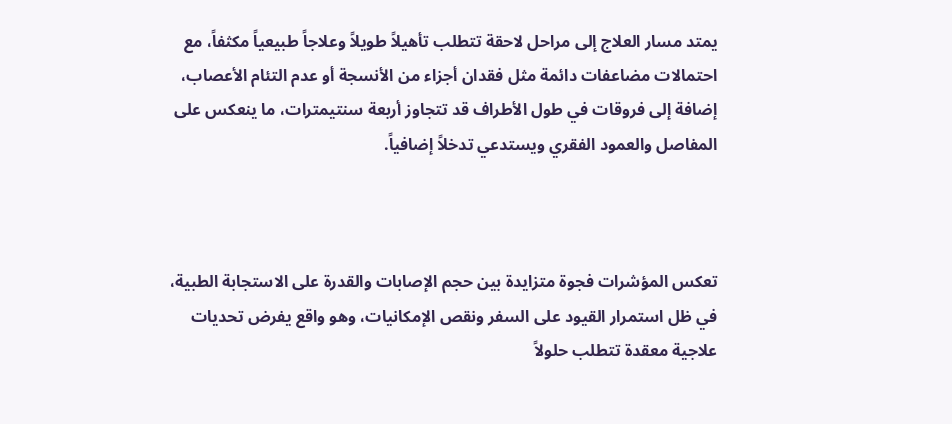يمتد مسار العلاج إلى مراحل لاحقة تتطلب تأهيلاً طويلاً وعلاجاً طبيعياً مكثفاً، مع احتمالات مضاعفات دائمة مثل فقدان أجزاء من الأنسجة أو عدم التئام الأعصاب، إضافة إلى فروقات في طول الأطراف قد تتجاوز أربعة سنتيمترات، ما ينعكس على المفاصل والعمود الفقري ويستدعي تدخلاً إضافياً.



تعكس المؤشرات فجوة متزايدة بين حجم الإصابات والقدرة على الاستجابة الطبية، في ظل استمرار القيود على السفر ونقص الإمكانيات، وهو واقع يفرض تحديات علاجية معقدة تتطلب حلولاً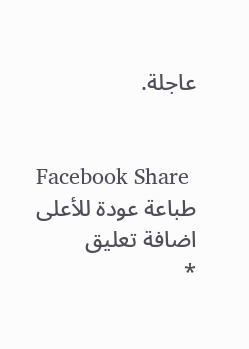عاجلة.


Facebook Share
طباعة عودة للأعلى
اضافة تعليق
*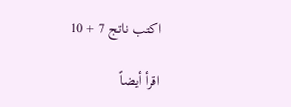اكتب ناتج 7 + 10

اقرأ أيضاً